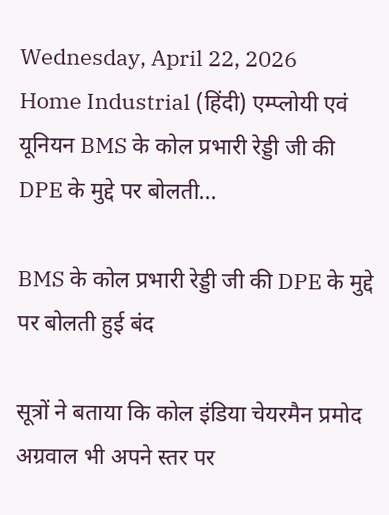Wednesday, April 22, 2026
Home Industrial (हिंदी) एम्प्लोयी एवं यूनियन BMS के कोल प्रभारी रेड्डी जी की DPE के मुद्दे पर बोलती...

BMS के कोल प्रभारी रेड्डी जी की DPE के मुद्दे पर बोलती हुई बंद

सूत्रों ने बताया कि कोल इंडिया चेयरमैन प्रमोद अग्रवाल भी अपने स्तर पर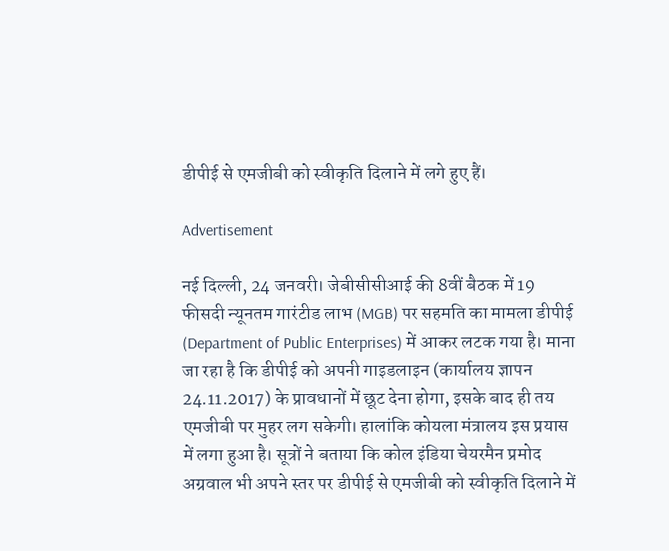डीपीई से एमजीबी को स्वीकृति दिलाने में लगे हुए हैं।

Advertisement

नई दिल्ली, 24 जनवरी। जेबीसीसीआई की 8वीं बैठक में 19 फीसदी न्यूनतम गारंटीड लाभ (MGB) पर सहमति का मामला डीपीई (Department of Public Enterprises) में आकर लटक गया है। माना जा रहा है कि डीपीई को अपनी गाइडलाइन (कार्यालय ज्ञापन 24.11.2017) के प्रावधानों में छूट देना होगा, इसके बाद ही तय एमजीबी पर मुहर लग सकेगी। हालांकि कोयला मंत्रालय इस प्रयास में लगा हुआ है। सूत्रों ने बताया कि कोल इंडिया चेयरमैन प्रमोद अग्रवाल भी अपने स्तर पर डीपीई से एमजीबी को स्वीकृति दिलाने में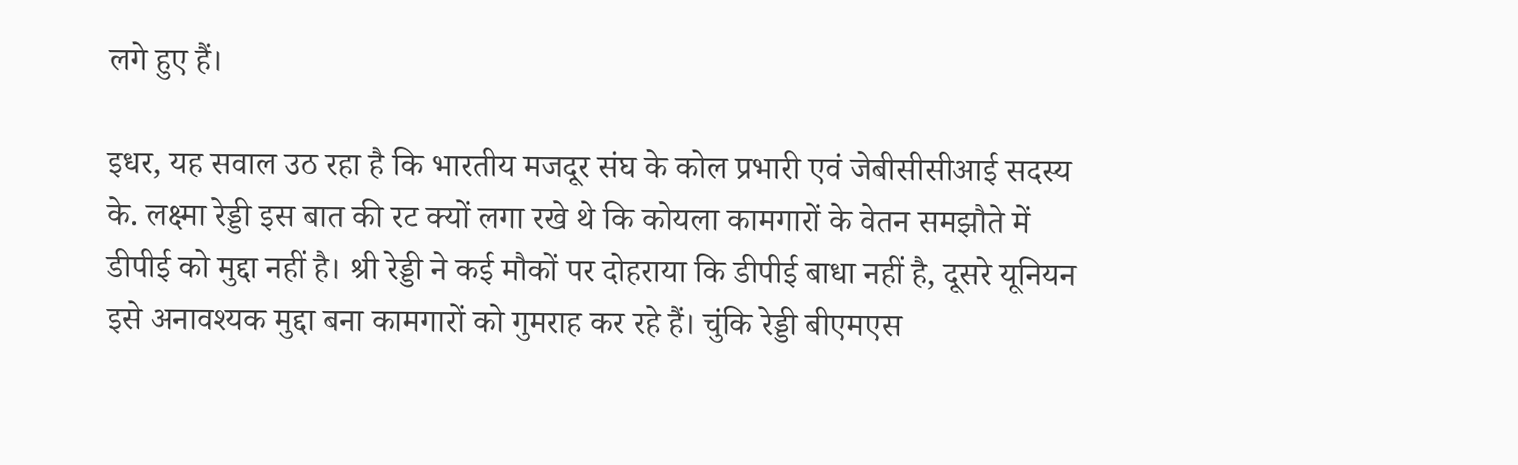लगे हुए हैं।

इधर, यह सवाल उठ रहा है कि भारतीय मजदूर संघ के कोल प्रभारी एवं जेबीसीसीआई सदस्य के. लक्ष्मा रेड्डी इस बात की रट क्यों लगा रखे थे कि कोयला कामगारों के वेतन समझौते में डीपीई को मुद्दा नहीं है। श्री रेड्डी ने कई मौकों पर दोहराया कि डीपीई बाधा नहीं है, दूसरे यूनियन इसे अनावश्यक मुद्दा बना कामगारों को गुमराह कर रहे हैं। चुंकि रेड्डी बीएमएस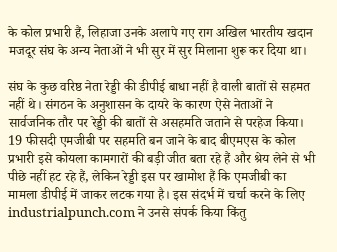के कोल प्रभारी हैं, लिहाजा उनके अलापे गए राग अखिल भारतीय खदान मजदूर संघ के अन्य नेताओं ने भी सुर में सुर मिलाना शुरू कर दिया था।

संघ के कुछ वरिष्ठ नेता रेड्डी की डीपीई बाधा नहीं है वाली बातों से सहमत नहीं थे। संगठन के अनुशासन के दायरे के कारण ऐसे नेताओं ने सार्वजनिक तौर पर रेड्डी की बातों से असहमति जताने से परहेज किया। 19 फीसदी एमजीबी पर सहमति बन जाने के बाद बीएमएस के कोल प्रभारी इसे कोयला कामगारों की बड़ी जीत बता रहे हैं और श्रेय लेने से भी पीछे नहीं हट रहे हैं, लेकिन रेड्डी इस पर खामोश हैं कि एमजीबी का मामला डीपीई में जाकर लटक गया है। इस संदर्भ में चर्चा करने के लिए industrialpunch.com ने उनसे संपर्क किया किंतु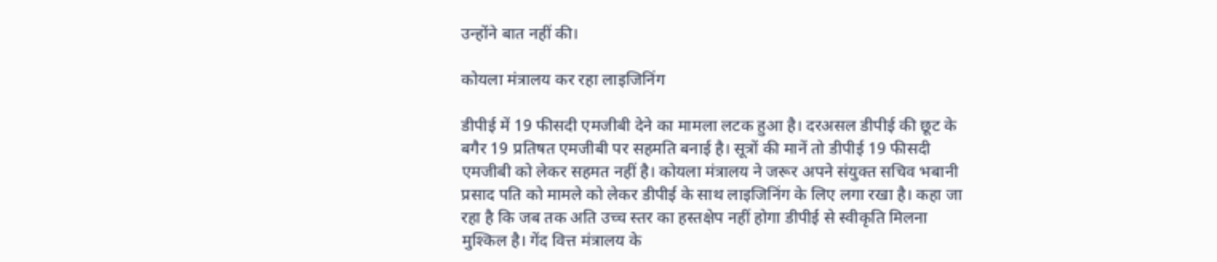उन्होंने बात नहीं की।

कोयला मंत्रालय कर रहा लाइजिनिंग

डीपीई में 19 फीसदी एमजीबी देने का मामला लटक हुआ है। दरअसल डीपीई की छूट के बगैर 19 प्रतिषत एमजीबी पर सहमति बनाई है। सूत्रों की मानें तो डीपीई 19 फीसदी एमजीबी को लेकर सहमत नहीं है। कोयला मंत्रालय ने जरूर अपने संयुक्त सचिव भबानी प्रसाद पति को मामले को लेकर डीपीई के साथ लाइजिनिंग के लिए लगा रखा है। कहा जा रहा है कि जब तक अति उच्च स्तर का हस्तक्षेप नहीं होगा डीपीई से स्वीकृति मिलना मुश्किल है। गेंद वित्त मंत्रालय के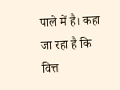पाले में है। कहा जा रहा है कि वित्त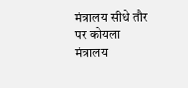मंत्रालय सीधे तौर पर कोयला मंत्रालय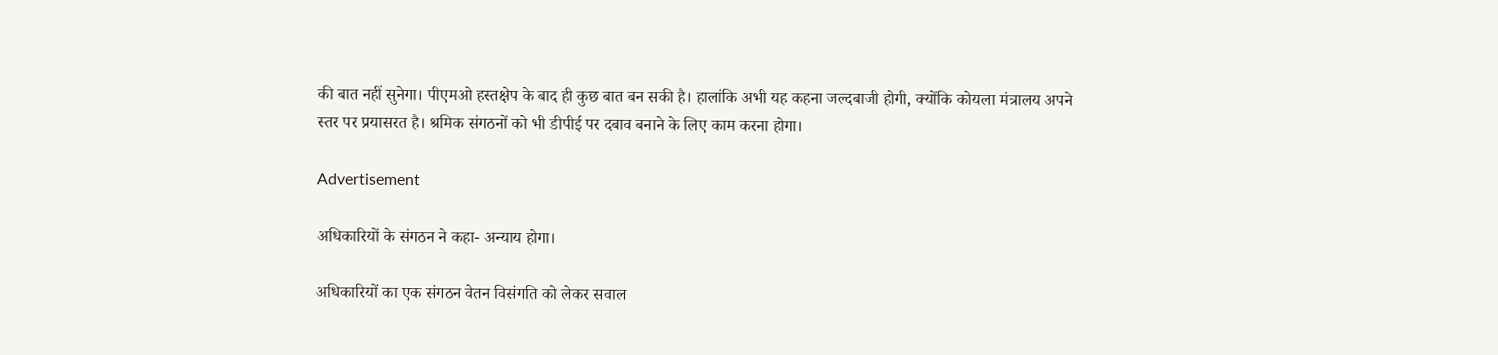की बात नहीं सुनेगा। पीएमओ हस्तक्षेप के बाद ही कुछ बात बन सकी है। हालांकि अभी यह कहना जल्दबाजी होगी, क्योंकि कोयला मंत्रालय अपने स्तर पर प्रयासरत है। श्रमिक संगठनों को भी डीपीई पर दबाव बनाने के लिए काम करना होगा।

Advertisement

अधिकारियों के संगठन ने कहा- अन्याय होगा।

अधिकारियों का एक संगठन वेतन विसंगति को लेकर सवाल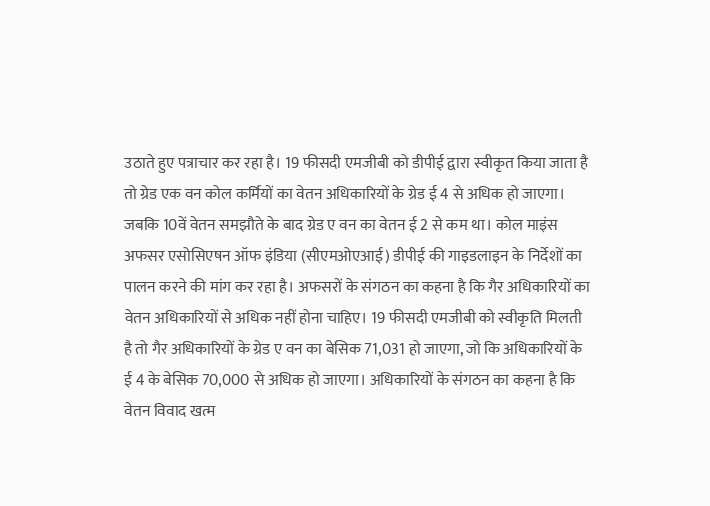उठाते हुए पत्राचार कर रहा है। 19 फीसदी एमजीबी को डीपीई द्वारा स्वीकृत किया जाता है तो ग्रेड एक वन कोल कर्मियों का वेतन अधिकारियों के ग्रेड ई 4 से अधिक हो जाएगा। जबकि 10वें वेतन समझौते के बाद ग्रेड ए वन का वेतन ई 2 से कम था। कोल माइंस अफसर एसोसिएषन ऑफ इंडिया (सीएमओएआई) डीपीई की गाइडलाइन के निर्देशों का पालन करने की मांग कर रहा है। अफसरों के संगठन का कहना है कि गैर अधिकारियों का वेतन अधिकारियों से अधिक नहीं होना चाहिए। 19 फीसदी एमजीबी को स्वीकृति मिलती है तो गैर अधिकारियों के ग्रेड ए वन का बेसिक 71,031 हो जाएगा, जो कि अधिकारियों के ई 4 के बेसिक 70,000 से अधिक हो जाएगा। अधिकारियों के संगठन का कहना है कि वेतन विवाद खत्म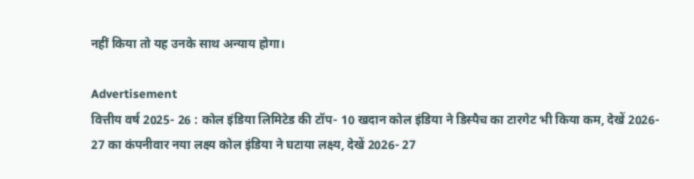नहीं किया तो यह उनके साथ अन्याय होगा।

Advertisement
वित्तीय वर्ष 2025- 26 : कोल इंडिया लिमिटेड की टॉप- 10 खदान कोल इंडिया ने डिस्पैच का टारगेट भी किया कम, देखें 2026- 27 का कंपनीवार नया लक्ष्य कोल इंडिया ने घटाया लक्ष्य, देखें 2026- 27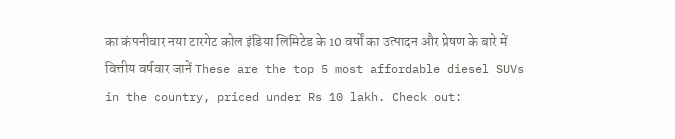का कंपनीवार नया टारगेट कोल इंडिया लिमिटेड के 10 वर्षों का उत्पादन और प्रेषण के बारे में वित्तीय वर्षवार जानें These are the top 5 most affordable diesel SUVs in the country, priced under Rs 10 lakh. Check out: